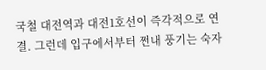국철 대전역과 대전1호선이 즉각적으로 연결. 그런데 입구에서부터 쩐내 풍기는 숙자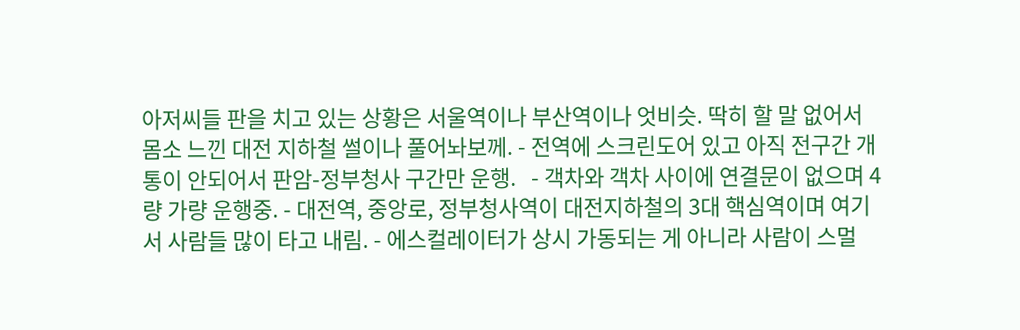아저씨들 판을 치고 있는 상황은 서울역이나 부산역이나 엇비슷. 딱히 할 말 없어서 몸소 느낀 대전 지하철 썰이나 풀어놔보께. - 전역에 스크린도어 있고 아직 전구간 개통이 안되어서 판암-정부청사 구간만 운행.   - 객차와 객차 사이에 연결문이 없으며 4량 가량 운행중. - 대전역, 중앙로, 정부청사역이 대전지하철의 3대 핵심역이며 여기서 사람들 많이 타고 내림. - 에스컬레이터가 상시 가동되는 게 아니라 사람이 스멀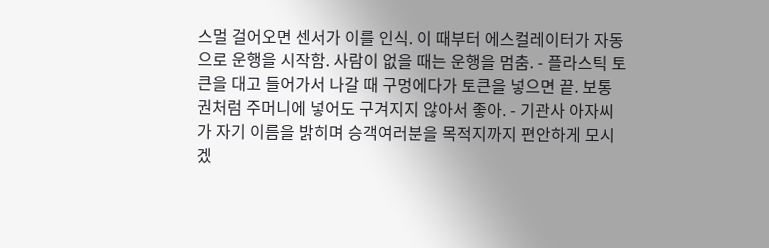스멀 걸어오면 센서가 이를 인식. 이 때부터 에스컬레이터가 자동으로 운행을 시작함. 사람이 없을 때는 운행을 멈춤. - 플라스틱 토큰을 대고 들어가서 나갈 때 구멍에다가 토큰을 넣으면 끝. 보통권처럼 주머니에 넣어도 구겨지지 않아서 좋아. - 기관사 아자씨가 자기 이름을 밝히며 승객여러분을 목적지까지 편안하게 모시겠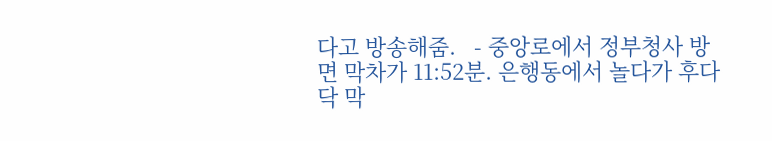다고 방송해줌.   - 중앙로에서 정부청사 방면 막차가 11:52분. 은행동에서 놀다가 후다닥 막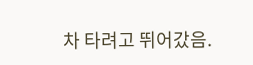차 타려고 뛰어갔음.